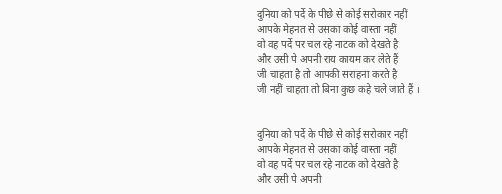दुनिया को पर्दे के पीछे से कोई सरोकार नहीं
आपके मेहनत से उसका कोई वास्ता नहीं
वो वह पर्दे पर चल रहे नाटक को देखते है
और उसी पे अपनी राय कायम कर लेते हैं
जी चाहता है तो आपकी सराहना करते है
जी नहीं चाहता तो बिना कुछ कहे चले जाते हैं ।


दुनिया को पर्दे के पीछे से कोई सरोकार नहीं
आपके मेहनत से उसका कोई वास्ता नहीं
वो वह पर्दे पर चल रहे नाटक को देखते है
और उसी पे अपनी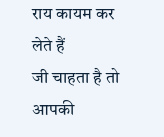राय कायम कर लेते हैं
जी चाहता है तो आपकी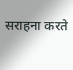सराहना करते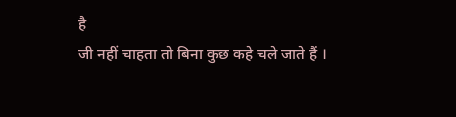है
जी नहीं चाहता तो बिना कुछ कहे चले जाते हैं ।